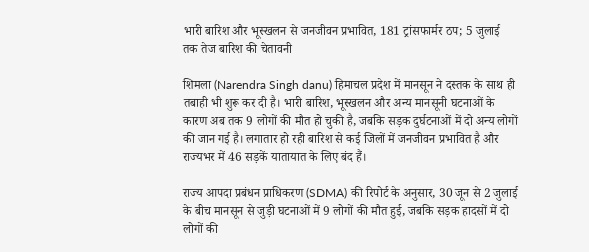भारी बारिश और भूस्खलन से जनजीवन प्रभावित, 181 ट्रांसफार्मर ठप; 5 जुलाई तक तेज बारिश की चेतावनी

शिमला (Narendra Singh danu) हिमाचल प्रदेश में मानसून ने दस्तक के साथ ही तबाही भी शुरू कर दी है। भारी बारिश, भूस्खलन और अन्य मानसूनी घटनाओं के कारण अब तक 9 लोगों की मौत हो चुकी है, जबकि सड़क दुर्घटनाओं में दो अन्य लोगों की जान गई है। लगातार हो रही बारिश से कई जिलों में जनजीवन प्रभावित है और राज्यभर में 46 सड़कें यातायात के लिए बंद हैं।

राज्य आपदा प्रबंधन प्राधिकरण (SDMA) की रिपोर्ट के अनुसार, 30 जून से 2 जुलाई के बीच मानसून से जुड़ी घटनाओं में 9 लोगों की मौत हुई, जबकि सड़क हादसों में दो लोगों की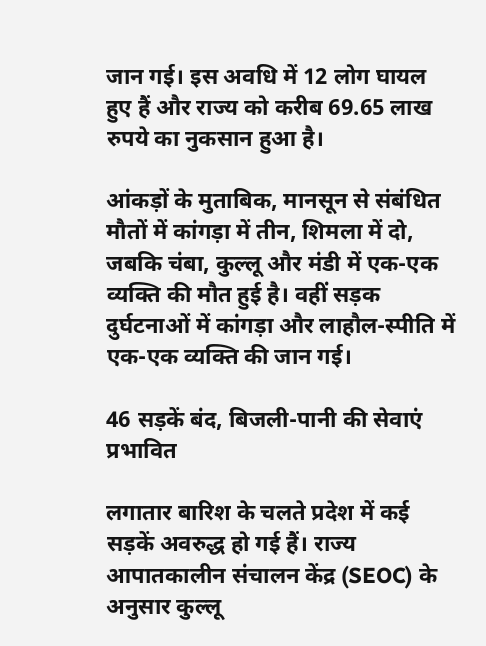जान गई। इस अवधि में 12 लोग घायल हुए हैं और राज्य को करीब 69.65 लाख रुपये का नुकसान हुआ है।

आंकड़ों के मुताबिक, मानसून से संबंधित मौतों में कांगड़ा में तीन, शिमला में दो, जबकि चंबा, कुल्लू और मंडी में एक-एक व्यक्ति की मौत हुई है। वहीं सड़क दुर्घटनाओं में कांगड़ा और लाहौल-स्पीति में एक-एक व्यक्ति की जान गई।

46 सड़कें बंद, बिजली-पानी की सेवाएं प्रभावित

लगातार बारिश के चलते प्रदेश में कई सड़कें अवरुद्ध हो गई हैं। राज्य आपातकालीन संचालन केंद्र (SEOC) के अनुसार कुल्लू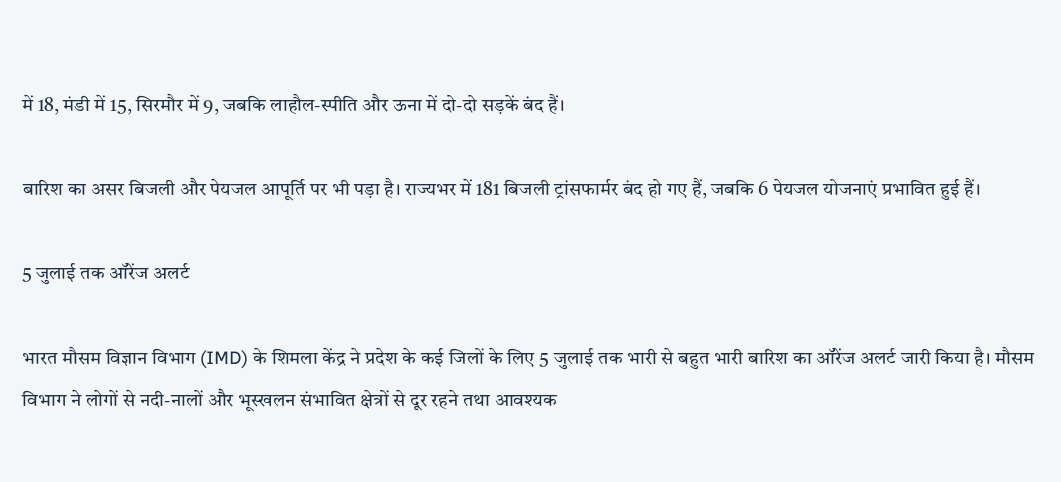में 18, मंडी में 15, सिरमौर में 9, जबकि लाहौल-स्पीति और ऊना में दो-दो सड़कें बंद हैं।

बारिश का असर बिजली और पेयजल आपूर्ति पर भी पड़ा है। राज्यभर में 181 बिजली ट्रांसफार्मर बंद हो गए हैं, जबकि 6 पेयजल योजनाएं प्रभावित हुई हैं।

5 जुलाई तक ऑरेंज अलर्ट

भारत मौसम विज्ञान विभाग (IMD) के शिमला केंद्र ने प्रदेश के कई जिलों के लिए 5 जुलाई तक भारी से बहुत भारी बारिश का ऑरेंज अलर्ट जारी किया है। मौसम विभाग ने लोगों से नदी-नालों और भूस्खलन संभावित क्षेत्रों से दूर रहने तथा आवश्यक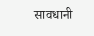सावधानी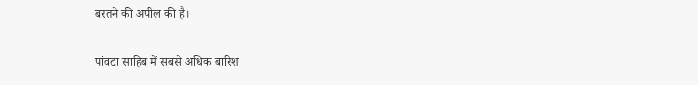बरतने की अपील की है।

पांवटा साहिब में सबसे अधिक बारिश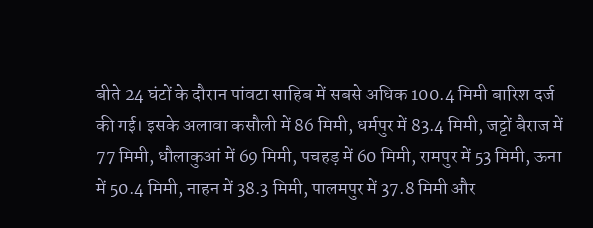बीते 24 घंटों के दौरान पांवटा साहिब में सबसे अधिक 100.4 मिमी बारिश दर्ज की गई। इसके अलावा कसौली में 86 मिमी, धर्मपुर में 83.4 मिमी, जट्टों बैराज में 77 मिमी, धौलाकुआं में 69 मिमी, पचहड़ में 60 मिमी, रामपुर में 53 मिमी, ऊना में 50.4 मिमी, नाहन में 38.3 मिमी, पालमपुर में 37.8 मिमी और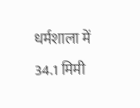धर्मशाला में 34.1 मिमी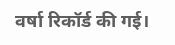वर्षा रिकॉर्ड की गई।